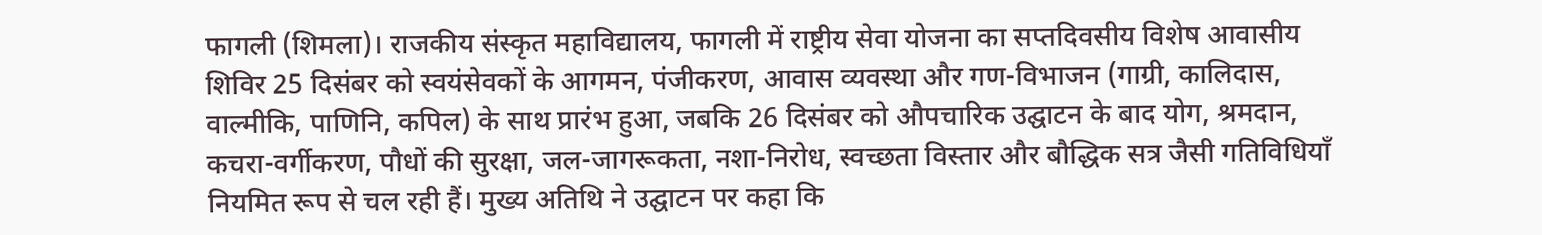फागली (शिमला)। राजकीय संस्कृत महाविद्यालय, फागली में राष्ट्रीय सेवा योजना का सप्तदिवसीय विशेष आवासीय शिविर 25 दिसंबर को स्वयंसेवकों के आगमन, पंजीकरण, आवास व्यवस्था और गण-विभाजन (गाग्री, कालिदास, वाल्मीकि, पाणिनि, कपिल) के साथ प्रारंभ हुआ, जबकि 26 दिसंबर को औपचारिक उद्घाटन के बाद योग, श्रमदान, कचरा-वर्गीकरण, पौधों की सुरक्षा, जल-जागरूकता, नशा-निरोध, स्वच्छता विस्तार और बौद्धिक सत्र जैसी गतिविधियाँ नियमित रूप से चल रही हैं। मुख्य अतिथि ने उद्घाटन पर कहा कि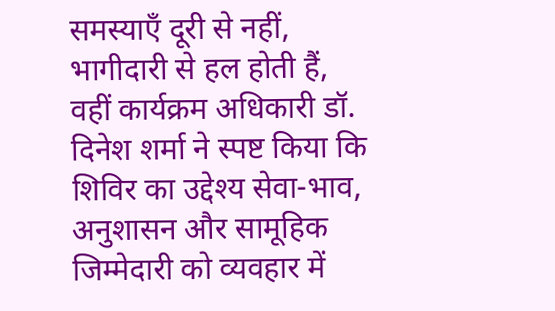समस्याएँ दूरी से नहीं, भागीदारी से हल होती हैं, वहीं कार्यक्रम अधिकारी डॉ. दिनेश शर्मा ने स्पष्ट किया कि शिविर का उद्देश्य सेवा-भाव, अनुशासन और सामूहिक जिम्मेदारी को व्यवहार में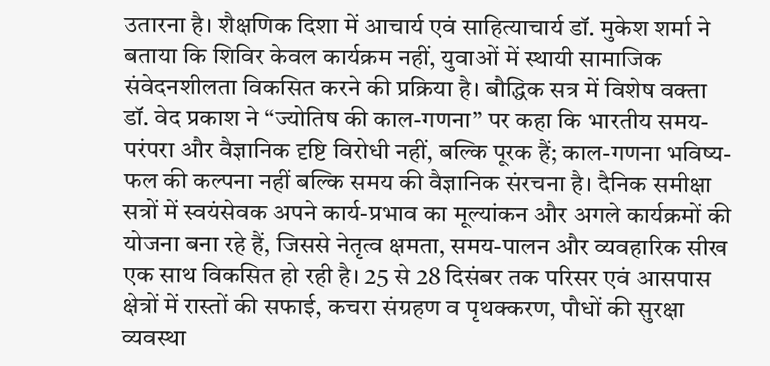उतारना है। शैक्षणिक दिशा में आचार्य एवं साहित्याचार्य डॉ. मुकेश शर्मा ने बताया कि शिविर केवल कार्यक्रम नहीं, युवाओं में स्थायी सामाजिक संवेदनशीलता विकसित करने की प्रक्रिया है। बौद्धिक सत्र में विशेष वक्ता डॉ. वेद प्रकाश ने “ज्योतिष की काल-गणना” पर कहा कि भारतीय समय-परंपरा और वैज्ञानिक दृष्टि विरोधी नहीं, बल्कि पूरक हैं; काल-गणना भविष्य-फल की कल्पना नहीं बल्कि समय की वैज्ञानिक संरचना है। दैनिक समीक्षा सत्रों में स्वयंसेवक अपने कार्य-प्रभाव का मूल्यांकन और अगले कार्यक्रमों की योजना बना रहे हैं, जिससे नेतृत्व क्षमता, समय-पालन और व्यवहारिक सीख एक साथ विकसित हो रही है। 25 से 28 दिसंबर तक परिसर एवं आसपास क्षेत्रों में रास्तों की सफाई, कचरा संग्रहण व पृथक्करण, पौधों की सुरक्षा व्यवस्था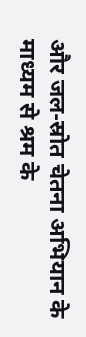और जल-स्रोत चेतना अभियान के माध्यम से श्रम के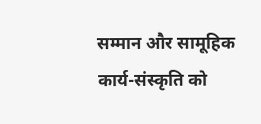सम्मान और सामूहिक कार्य-संस्कृति को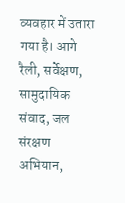व्यवहार में उतारा गया है। आगे रैली, सर्वेक्षण, सामुदायिक संवाद, जल संरक्षण अभियान,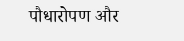पौधारोपण और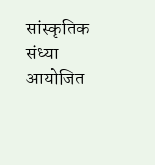सांस्कृतिक संध्या आयोजित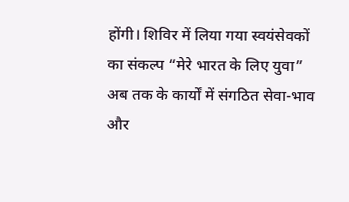होंगी। शिविर में लिया गया स्वयंसेवकों का संकल्प “मेरे भारत के लिए युवा” अब तक के कार्यों में संगठित सेवा-भाव और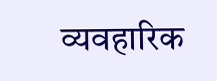व्यवहारिक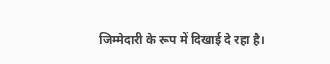जिम्मेदारी के रूप में दिखाई दे रहा है।